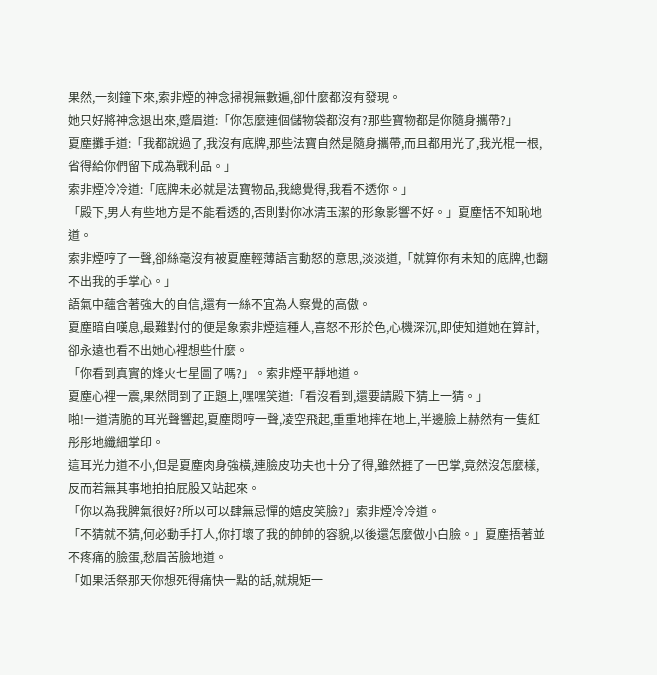果然,一刻鐘下來,索非煙的神念掃視無數遍,卻什麼都沒有發現。
她只好將神念退出來,蹙眉道:「你怎麼連個儲物袋都沒有?那些寶物都是你隨身攜帶?」
夏塵攤手道:「我都說過了,我沒有底牌,那些法寶自然是隨身攜帶,而且都用光了,我光棍一根,省得給你們留下成為戰利品。」
索非煙冷冷道:「底牌未必就是法寶物品,我總覺得,我看不透你。」
「殿下,男人有些地方是不能看透的,否則對你冰清玉潔的形象影響不好。」夏塵恬不知恥地道。
索非煙哼了一聲,卻絲毫沒有被夏塵輕薄語言動怒的意思,淡淡道,「就算你有未知的底牌,也翻不出我的手掌心。」
語氣中蘊含著強大的自信,還有一絲不宜為人察覺的高傲。
夏塵暗自嘆息,最難對付的便是象索非煙這種人,喜怒不形於色,心機深沉,即使知道她在算計,卻永遠也看不出她心裡想些什麼。
「你看到真實的烽火七星圖了嗎?」。索非煙平靜地道。
夏塵心裡一震,果然問到了正題上,嘿嘿笑道:「看沒看到,還要請殿下猜上一猜。」
啪!一道清脆的耳光聲響起,夏塵悶哼一聲,凌空飛起,重重地摔在地上,半邊臉上赫然有一隻紅彤彤地纖細掌印。
這耳光力道不小,但是夏塵肉身強橫,連臉皮功夫也十分了得,雖然捱了一巴掌,竟然沒怎麼樣,反而若無其事地拍拍屁股又站起來。
「你以為我脾氣很好?所以可以肆無忌憚的嬉皮笑臉?」索非煙冷冷道。
「不猜就不猜,何必動手打人,你打壞了我的帥帥的容貌,以後還怎麼做小白臉。」夏塵捂著並不疼痛的臉蛋,愁眉苦臉地道。
「如果活祭那天你想死得痛快一點的話,就規矩一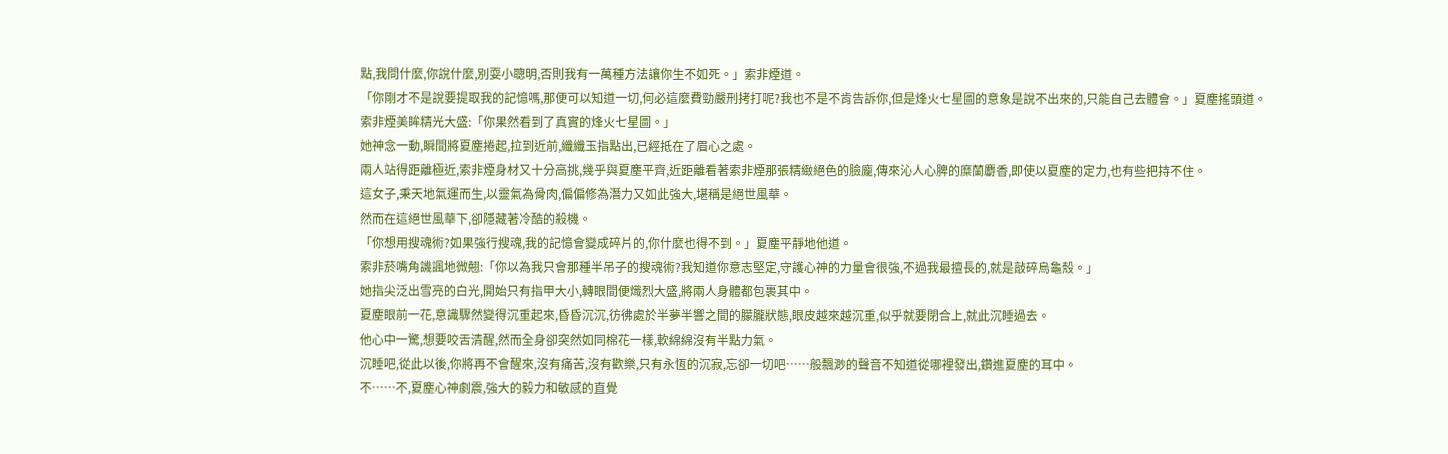點,我問什麼,你說什麼,別耍小聰明,否則我有一萬種方法讓你生不如死。」索非煙道。
「你剛才不是說要提取我的記憶嗎,那便可以知道一切,何必這麼費勁嚴刑拷打呢?我也不是不肯告訴你,但是烽火七星圖的意象是說不出來的,只能自己去體會。」夏塵搖頭道。
索非煙美眸精光大盛:「你果然看到了真實的烽火七星圖。」
她神念一動,瞬間將夏塵捲起,拉到近前,纖纖玉指點出,已經抵在了眉心之處。
兩人站得距離極近,索非煙身材又十分高挑,幾乎與夏塵平齊,近距離看著索非煙那張精緻絕色的臉龐,傳來沁人心脾的糜蘭麝香,即使以夏塵的定力,也有些把持不住。
這女子,秉天地氣運而生,以靈氣為骨肉,偏偏修為潛力又如此強大,堪稱是絕世風華。
然而在這絕世風華下,卻隱藏著冷酷的殺機。
「你想用搜魂術?如果強行搜魂,我的記憶會變成碎片的,你什麼也得不到。」夏塵平靜地他道。
索非菸嘴角譏諷地微翹:「你以為我只會那種半吊子的搜魂術?我知道你意志堅定,守護心神的力量會很強,不過我最擅長的,就是敲碎烏龜殼。」
她指尖泛出雪亮的白光,開始只有指甲大小,轉眼間便熾烈大盛,將兩人身體都包裹其中。
夏塵眼前一花,意識驟然變得沉重起來,昏昏沉沉,彷彿處於半夢半響之間的朦朧狀態,眼皮越來越沉重,似乎就要閉合上,就此沉睡過去。
他心中一驚,想要咬舌清醒,然而全身卻突然如同棉花一樣,軟綿綿沒有半點力氣。
沉睡吧,從此以後,你將再不會醒來,沒有痛苦,沒有歡樂,只有永恆的沉寂,忘卻一切吧……般飄渺的聲音不知道從哪裡發出,鑽進夏塵的耳中。
不……不,夏塵心神劇震,強大的毅力和敏感的直覺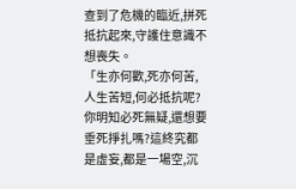查到了危機的臨近,拼死抵抗起來,守護住意識不想喪失。
「生亦何歡,死亦何苦,人生苦短,何必抵抗呢?你明知必死無疑,還想要垂死掙扎嗎?這終究都是虛妄,都是一場空,沉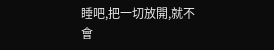睡吧,把一切放開,就不會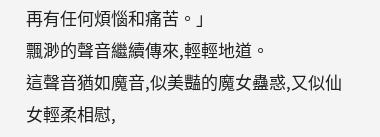再有任何煩惱和痛苦。」
飄渺的聲音繼續傳來,輕輕地道。
這聲音猶如魔音,似美豔的魔女蠱惑,又似仙女輕柔相慰,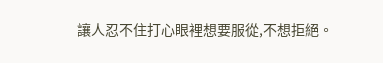讓人忍不住打心眼裡想要服從,不想拒絕。